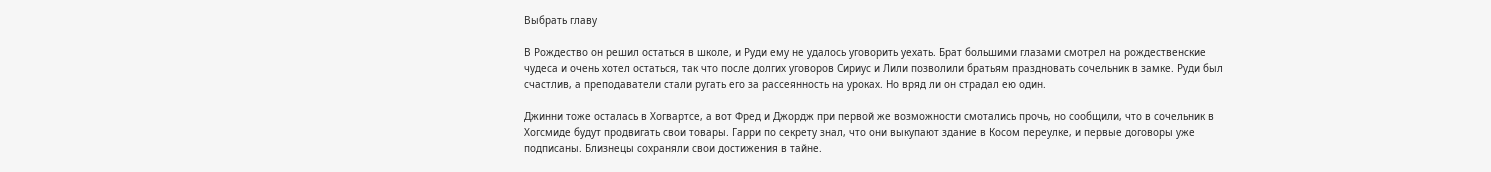Выбрать главу

В Рождество он решил остаться в школе, и Руди ему не удалось уговорить уехать. Брат большими глазами смотрел на рождественские чудеса и очень хотел остаться, так что после долгих уговоров Сириус и Лили позволили братьям праздновать сочельник в замке. Руди был счастлив, а преподаватели стали ругать его за рассеянность на уроках. Но вряд ли он страдал ею один.

Джинни тоже осталась в Хогвартсе, а вот Фред и Джордж при первой же возможности смотались прочь, но сообщили, что в сочельник в Хогсмиде будут продвигать свои товары. Гарри по секрету знал, что они выкупают здание в Косом переулке, и первые договоры уже подписаны. Близнецы сохраняли свои достижения в тайне.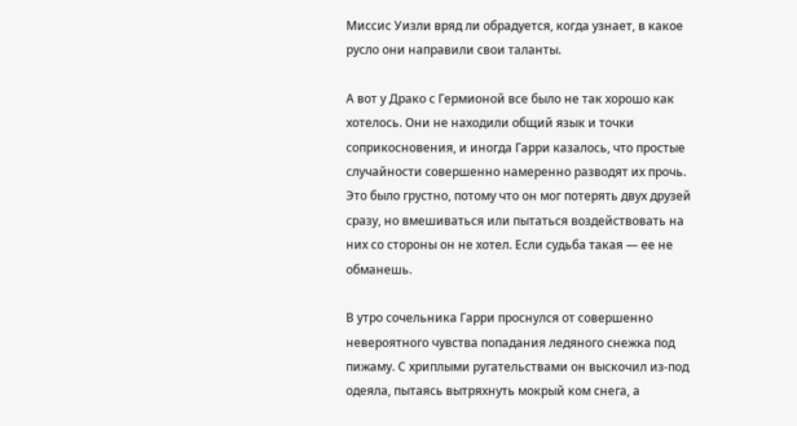Миссис Уизли вряд ли обрадуется, когда узнает, в какое русло они направили свои таланты.

А вот у Драко с Гермионой все было не так хорошо как хотелось. Они не находили общий язык и точки соприкосновения, и иногда Гарри казалось, что простые случайности совершенно намеренно разводят их прочь. Это было грустно, потому что он мог потерять двух друзей сразу, но вмешиваться или пытаться воздействовать на них со стороны он не хотел. Если судьба такая — ее не обманешь.

В утро сочельника Гарри проснулся от совершенно невероятного чувства попадания ледяного снежка под пижаму. С хриплыми ругательствами он выскочил из-под одеяла, пытаясь вытряхнуть мокрый ком снега, а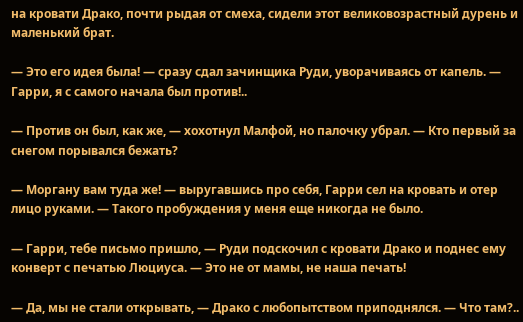на кровати Драко, почти рыдая от смеха, сидели этот великовозрастный дурень и маленький брат.

— Это его идея была! — сразу сдал зачинщика Руди, уворачиваясь от капель. — Гарри, я с самого начала был против!..

— Против он был, как же, — хохотнул Малфой, но палочку убрал. — Кто первый за снегом порывался бежать?

— Моргану вам туда же! — выругавшись про себя, Гарри сел на кровать и отер лицо руками. — Такого пробуждения у меня еще никогда не было.

— Гарри, тебе письмо пришло, — Руди подскочил с кровати Драко и поднес ему конверт с печатью Люциуса. — Это не от мамы, не наша печать!

— Да, мы не стали открывать, — Драко с любопытством приподнялся. — Что там?..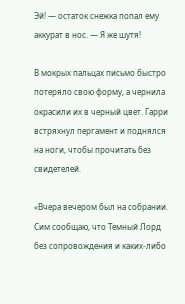Эй! — остаток снежка попал ему аккурат в нос. — Я же шутя!

В мокрых пальцах письмо быстро потеряло свою форму, а чернила окрасили их в черный цвет. Гарри встряхнул пергамент и поднялся на ноги, чтобы прочитать без свидетелей.

«Вчера вечером был на собрании. Сим сообщаю, что Темный Лорд без сопровождения и каких-либо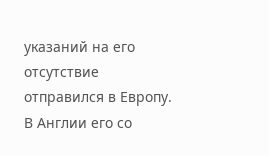указаний на его отсутствие отправился в Европу. В Англии его со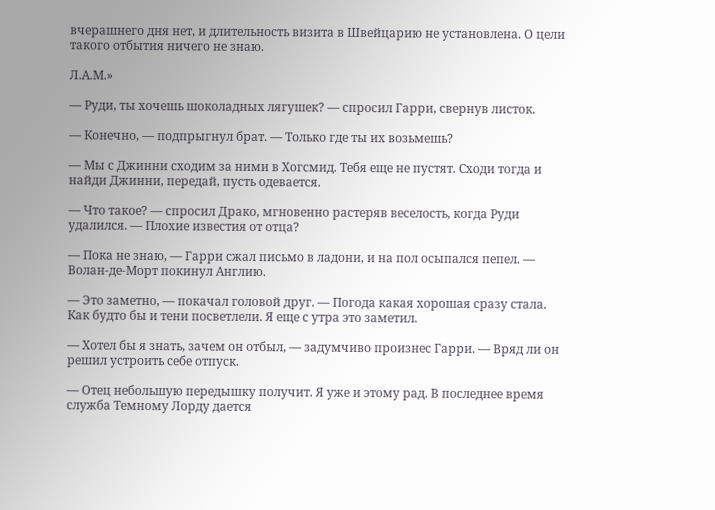вчерашнего дня нет, и длительность визита в Швейцарию не установлена. О цели такого отбытия ничего не знаю.

Л.А.М.»

— Руди, ты хочешь шоколадных лягушек? — спросил Гарри, свернув листок.

— Конечно, — подпрыгнул брат. — Только где ты их возьмешь?

— Мы с Джинни сходим за ними в Хогсмид. Тебя еще не пустят. Сходи тогда и найди Джинни, передай, пусть одевается.

— Что такое? — спросил Драко, мгновенно растеряв веселость, когда Руди удалился. — Плохие известия от отца?

— Пока не знаю, — Гарри сжал письмо в ладони, и на пол осыпался пепел. — Волан-де-Морт покинул Англию.

— Это заметно, — покачал головой друг. — Погода какая хорошая сразу стала. Как будто бы и тени посветлели. Я еще с утра это заметил.

— Хотел бы я знать, зачем он отбыл, — задумчиво произнес Гарри. — Вряд ли он решил устроить себе отпуск.

— Отец небольшую передышку получит. Я уже и этому рад. В последнее время служба Темному Лорду дается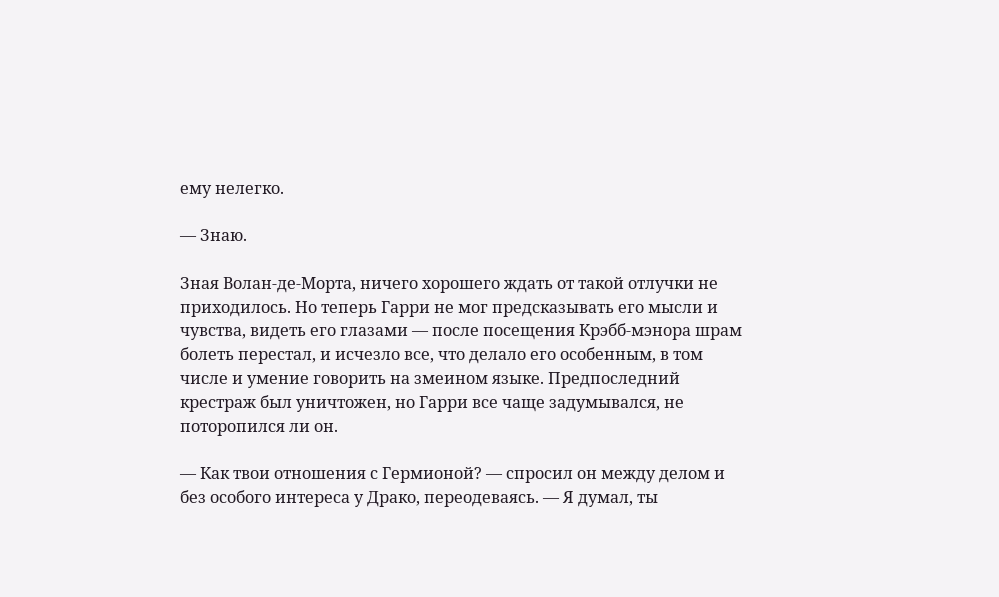ему нелегко.

— Знаю.

Зная Волан-де-Морта, ничего хорошего ждать от такой отлучки не приходилось. Но теперь Гарри не мог предсказывать его мысли и чувства, видеть его глазами — после посещения Крэбб-мэнора шрам болеть перестал, и исчезло все, что делало его особенным, в том числе и умение говорить на змеином языке. Предпоследний крестраж был уничтожен, но Гарри все чаще задумывался, не поторопился ли он.

— Как твои отношения с Гермионой? — спросил он между делом и без особого интереса у Драко, переодеваясь. — Я думал, ты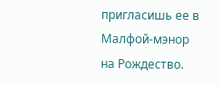пригласишь ее в Малфой-мэнор на Рождество.